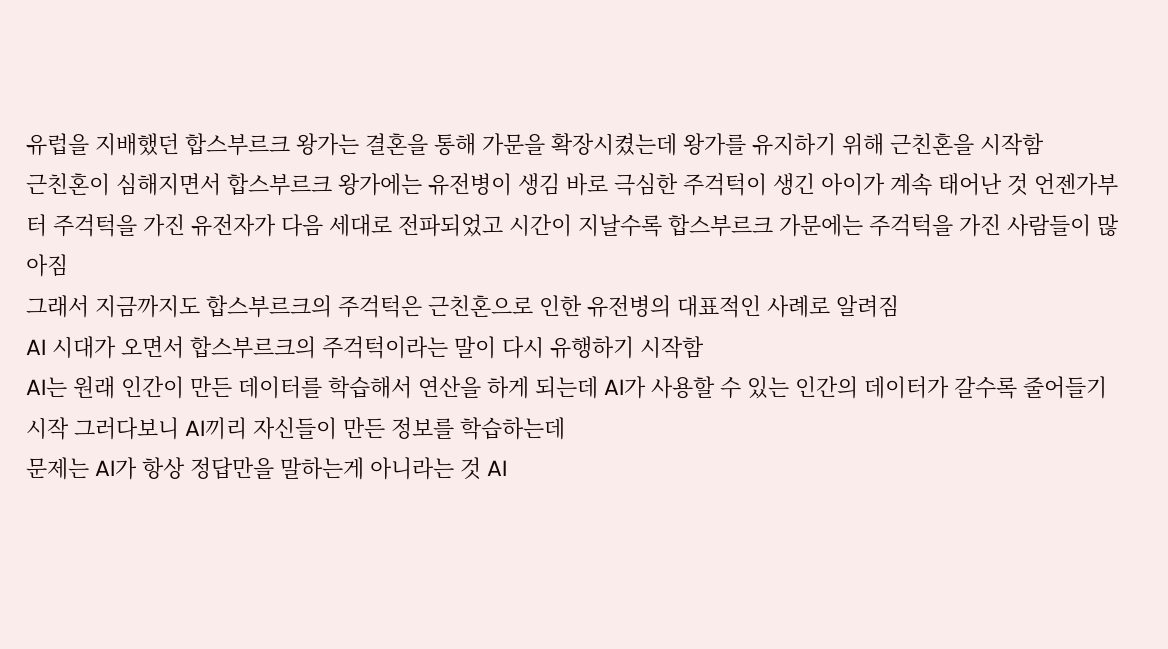유럽을 지배했던 합스부르크 왕가는 결혼을 통해 가문을 확장시켰는데 왕가를 유지하기 위해 근친혼을 시작함
근친혼이 심해지면서 합스부르크 왕가에는 유전병이 생김 바로 극심한 주걱턱이 생긴 아이가 계속 태어난 것 언젠가부터 주걱턱을 가진 유전자가 다음 세대로 전파되었고 시간이 지날수록 합스부르크 가문에는 주걱턱을 가진 사람들이 많아짐
그래서 지금까지도 합스부르크의 주걱턱은 근친혼으로 인한 유전병의 대표적인 사례로 알려짐
AI 시대가 오면서 합스부르크의 주걱턱이라는 말이 다시 유행하기 시작함
AI는 원래 인간이 만든 데이터를 학습해서 연산을 하게 되는데 AI가 사용할 수 있는 인간의 데이터가 갈수록 줄어들기 시작 그러다보니 AI끼리 자신들이 만든 정보를 학습하는데
문제는 AI가 항상 정답만을 말하는게 아니라는 것 AI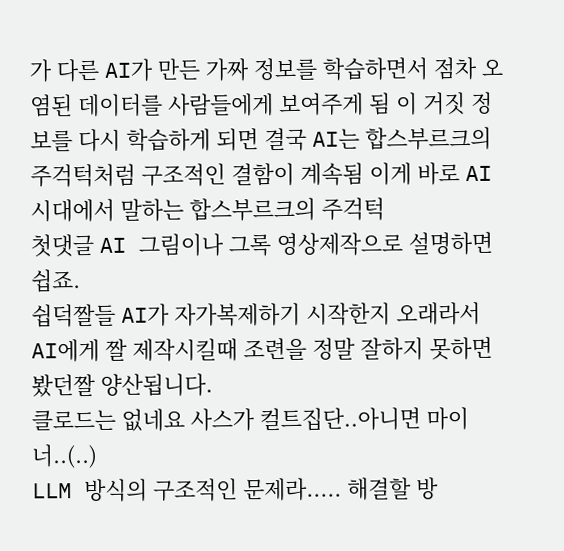가 다른 AI가 만든 가짜 정보를 학습하면서 점차 오염된 데이터를 사람들에게 보여주게 됨 이 거짓 정보를 다시 학습하게 되면 결국 AI는 합스부르크의 주걱턱처럼 구조적인 결함이 계속됨 이게 바로 AI시대에서 말하는 합스부르크의 주걱턱
첫댓글 AI 그림이나 그록 영상제작으로 설명하면 쉽죠.
쉽덕짤들 AI가 자가복제하기 시작한지 오래라서 AI에게 짤 제작시킬때 조련을 정말 잘하지 못하면 봤던짤 양산됩니다.
클로드는 없네요 사스가 컬트집단..아니면 마이너..(..)
LLM 방식의 구조적인 문제라..... 해결할 방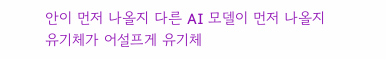안이 먼저 나올지 다른 AI 모델이 먼저 나올지
유기체가 어설프게 유기체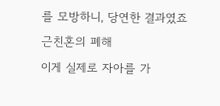를 모방하니, 당연한 결과였죠
근친혼의 폐해
이게 실제로 자아를 가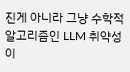진게 아니라 그냥 수학적 알고리즘인 LLM 취약성이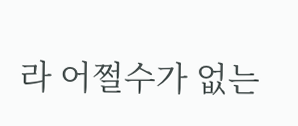라 어쩔수가 없는